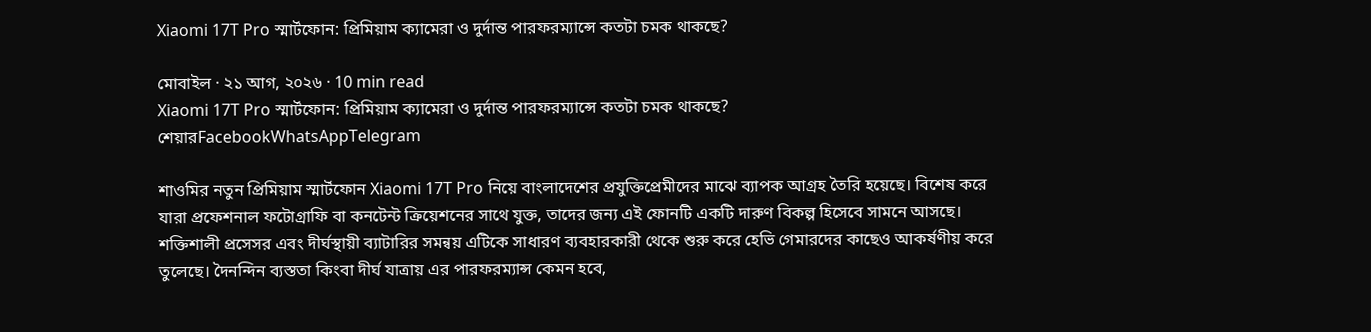Xiaomi 17T Pro স্মার্টফোন: প্রিমিয়াম ক্যামেরা ও দুর্দান্ত পারফরম্যান্সে কতটা চমক থাকছে?

মোবাইল · ২১ আগ, ২০২৬ · 10 min read
Xiaomi 17T Pro স্মার্টফোন: প্রিমিয়াম ক্যামেরা ও দুর্দান্ত পারফরম্যান্সে কতটা চমক থাকছে?
শেয়ারFacebookWhatsAppTelegram

শাওমির নতুন প্রিমিয়াম স্মার্টফোন Xiaomi 17T Pro নিয়ে বাংলাদেশের প্রযুক্তিপ্রেমীদের মাঝে ব্যাপক আগ্রহ তৈরি হয়েছে। বিশেষ করে যারা প্রফেশনাল ফটোগ্রাফি বা কনটেন্ট ক্রিয়েশনের সাথে যুক্ত, তাদের জন্য এই ফোনটি একটি দারুণ বিকল্প হিসেবে সামনে আসছে। শক্তিশালী প্রসেসর এবং দীর্ঘস্থায়ী ব্যাটারির সমন্বয় এটিকে সাধারণ ব্যবহারকারী থেকে শুরু করে হেভি গেমারদের কাছেও আকর্ষণীয় করে তুলেছে। দৈনন্দিন ব্যস্ততা কিংবা দীর্ঘ যাত্রায় এর পারফরম্যান্স কেমন হবে,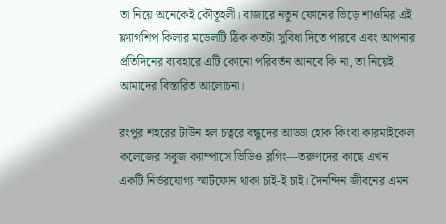তা নিয়ে অনেকেই কৌতূহলী। বাজারে নতুন ফোনের ভিড়ে শাওমির এই ফ্ল্যাগশিপ কিলার মডেলটি ঠিক কতটা সুবিধা দিতে পারবে এবং আপনার প্রতিদিনের ব্যবহারে এটি কোনো পরিবর্তন আনবে কি না, তা নিয়েই আমাদের বিস্তারিত আলোচনা।

রংপুর শহরের টাউন হল চত্বরে বন্ধুদের আড্ডা হোক কিংবা কারমাইকেল কলেজের সবুজ ক্যাম্পাসে ভিডিও ব্লগিং—তরুণদের কাছে এখন একটি নির্ভরযোগ্য স্মার্টফোন থাকা চাই-ই চাই। দৈনন্দিন জীবনের এমন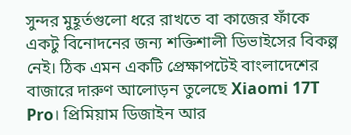সুন্দর মুহূর্তগুলো ধরে রাখতে বা কাজের ফাঁকে একটু বিনোদনের জন্য শক্তিশালী ডিভাইসের বিকল্প নেই। ঠিক এমন একটি প্রেক্ষাপটেই বাংলাদেশের বাজারে দারুণ আলোড়ন তুলেছে Xiaomi 17T Pro। প্রিমিয়াম ডিজাইন আর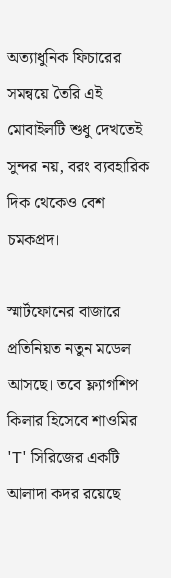অত্যাধুনিক ফিচারের সমন্বয়ে তৈরি এই মোবাইলটি শুধু দেখতেই সুন্দর নয়, বরং ব্যবহারিক দিক থেকেও বেশ চমকপ্রদ।

স্মার্টফোনের বাজারে প্রতিনিয়ত নতুন মডেল আসছে। তবে ফ্ল্যাগশিপ কিলার হিসেবে শাওমির 'T' সিরিজের একটি আলাদা কদর রয়েছে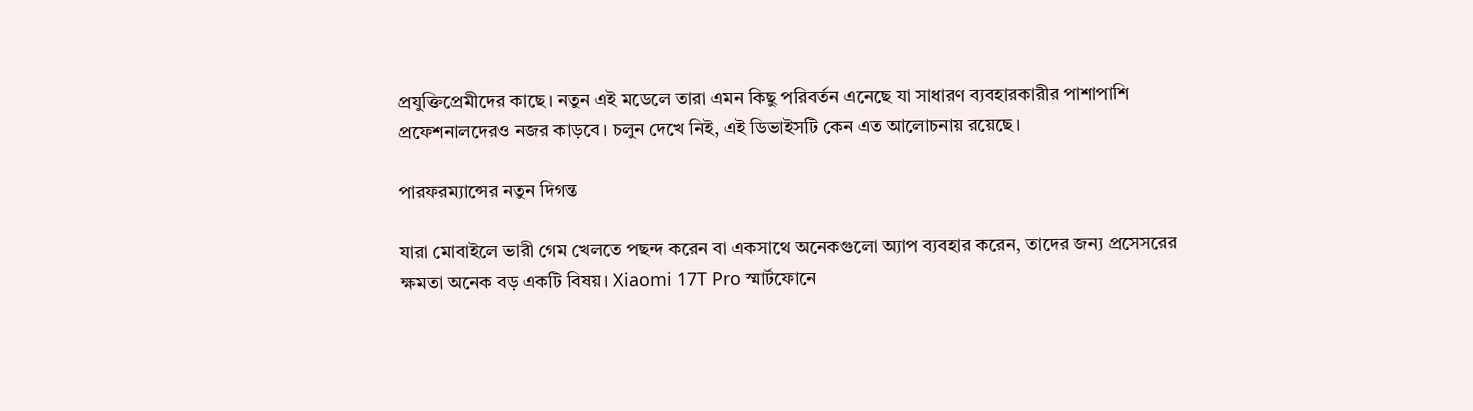প্রযুক্তিপ্রেমীদের কাছে। নতুন এই মডেলে তারা এমন কিছু পরিবর্তন এনেছে যা সাধারণ ব্যবহারকারীর পাশাপাশি প্রফেশনালদেরও নজর কাড়বে। চলুন দেখে নিই, এই ডিভাইসটি কেন এত আলোচনায় রয়েছে।

পারফরম্যান্সের নতুন দিগন্ত

যারা মোবাইলে ভারী গেম খেলতে পছন্দ করেন বা একসাথে অনেকগুলো অ্যাপ ব্যবহার করেন, তাদের জন্য প্রসেসরের ক্ষমতা অনেক বড় একটি বিষয়। Xiaomi 17T Pro স্মার্টফোনে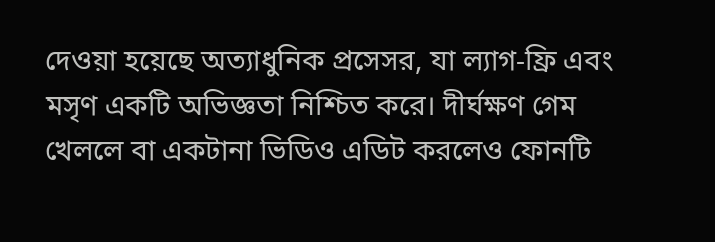দেওয়া হয়েছে অত্যাধুনিক প্রসেসর, যা ল্যাগ-ফ্রি এবং মসৃণ একটি অভিজ্ঞতা নিশ্চিত করে। দীর্ঘক্ষণ গেম খেললে বা একটানা ভিডিও এডিট করলেও ফোনটি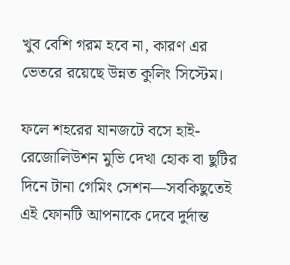খুব বেশি গরম হবে না, কারণ এর ভেতরে রয়েছে উন্নত কুলিং সিস্টেম।

ফলে শহরের যানজটে বসে হাই-রেজোলিউশন মুভি দেখা হোক বা ছুটির দিনে টানা গেমিং সেশন—সবকিছুতেই এই ফোনটি আপনাকে দেবে দুর্দান্ত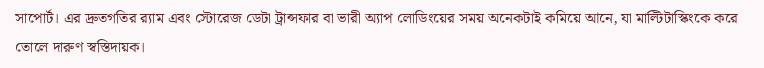সাপোর্ট। এর দ্রুতগতির র‍্যাম এবং স্টোরেজ ডেটা ট্রান্সফার বা ভারী অ্যাপ লোডিংয়ের সময় অনেকটাই কমিয়ে আনে, যা মাল্টিটাস্কিংকে করে তোলে দারুণ স্বস্তিদায়ক।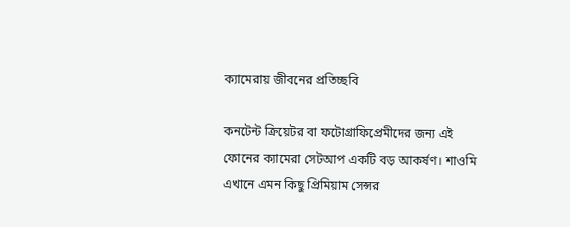ক্যামেরায় জীবনের প্রতিচ্ছবি

কনটেন্ট ক্রিয়েটর বা ফটোগ্রাফিপ্রেমীদের জন্য এই ফোনের ক্যামেরা সেটআপ একটি বড় আকর্ষণ। শাওমি এখানে এমন কিছু প্রিমিয়াম সেন্সর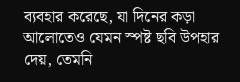ব্যবহার করেছে, যা দিনের কড়া আলোতেও যেমন স্পষ্ট ছবি উপহার দেয়, তেমনি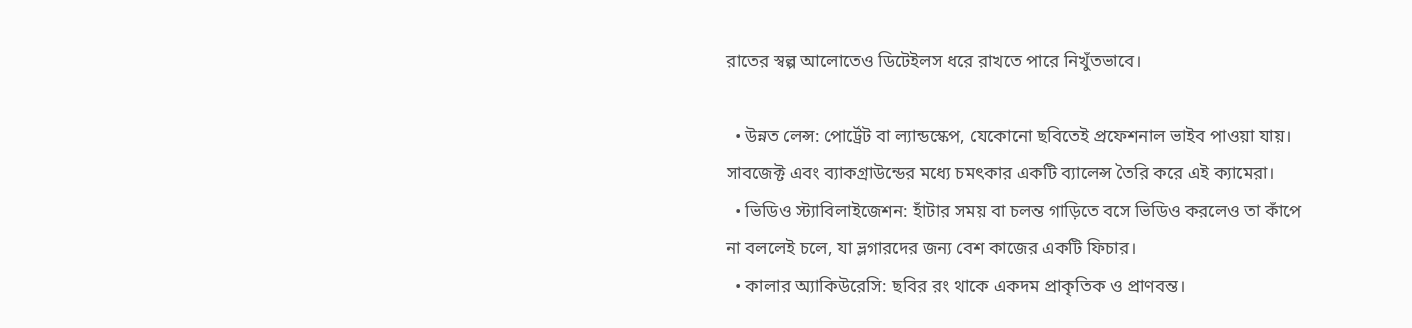রাতের স্বল্প আলোতেও ডিটেইলস ধরে রাখতে পারে নিখুঁতভাবে।

  • উন্নত লেন্স: পোর্ট্রেট বা ল্যান্ডস্কেপ, যেকোনো ছবিতেই প্রফেশনাল ভাইব পাওয়া যায়। সাবজেক্ট এবং ব্যাকগ্রাউন্ডের মধ্যে চমৎকার একটি ব্যালেন্স তৈরি করে এই ক্যামেরা।
  • ভিডিও স্ট্যাবিলাইজেশন: হাঁটার সময় বা চলন্ত গাড়িতে বসে ভিডিও করলেও তা কাঁপে না বললেই চলে, যা ভ্লগারদের জন্য বেশ কাজের একটি ফিচার।
  • কালার অ্যাকিউরেসি: ছবির রং থাকে একদম প্রাকৃতিক ও প্রাণবন্ত।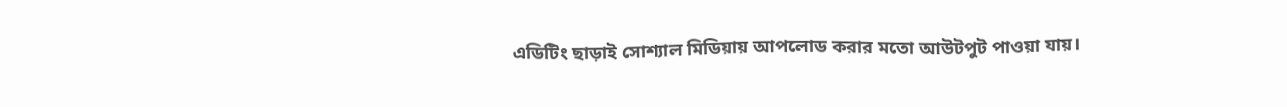এডিটিং ছাড়াই সোশ্যাল মিডিয়ায় আপলোড করার মতো আউটপুট পাওয়া যায়।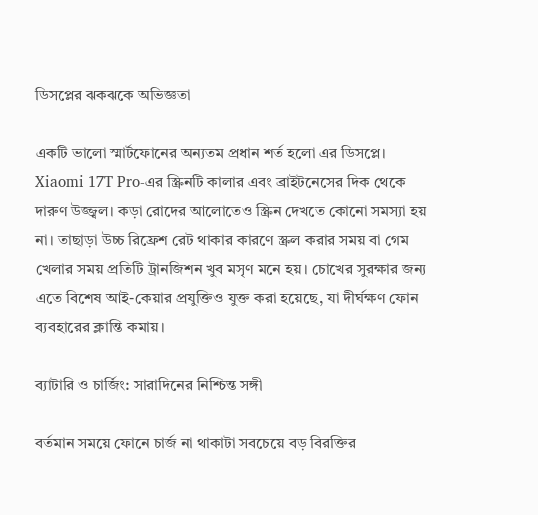ডিসপ্লের ঝকঝকে অভিজ্ঞতা

একটি ভালো স্মার্টফোনের অন্যতম প্রধান শর্ত হলো এর ডিসপ্লে। Xiaomi 17T Pro-এর স্ক্রিনটি কালার এবং ব্রাইটনেসের দিক থেকে দারুণ উজ্জ্বল। কড়া রোদের আলোতেও স্ক্রিন দেখতে কোনো সমস্যা হয় না। তাছাড়া উচ্চ রিফ্রেশ রেট থাকার কারণে স্ক্রল করার সময় বা গেম খেলার সময় প্রতিটি ট্রানজিশন খুব মসৃণ মনে হয়। চোখের সুরক্ষার জন্য এতে বিশেষ আই-কেয়ার প্রযুক্তিও যুক্ত করা হয়েছে, যা দীর্ঘক্ষণ ফোন ব্যবহারের ক্লান্তি কমায়।

ব্যাটারি ও চার্জিং: সারাদিনের নিশ্চিন্ত সঙ্গী

বর্তমান সময়ে ফোনে চার্জ না থাকাটা সবচেয়ে বড় বিরক্তির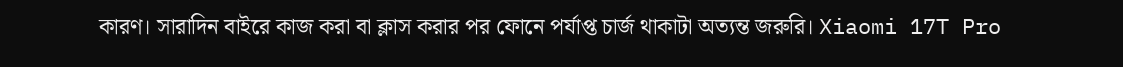কারণ। সারাদিন বাইরে কাজ করা বা ক্লাস করার পর ফোনে পর্যাপ্ত চার্জ থাকাটা অত্যন্ত জরুরি। Xiaomi 17T Pro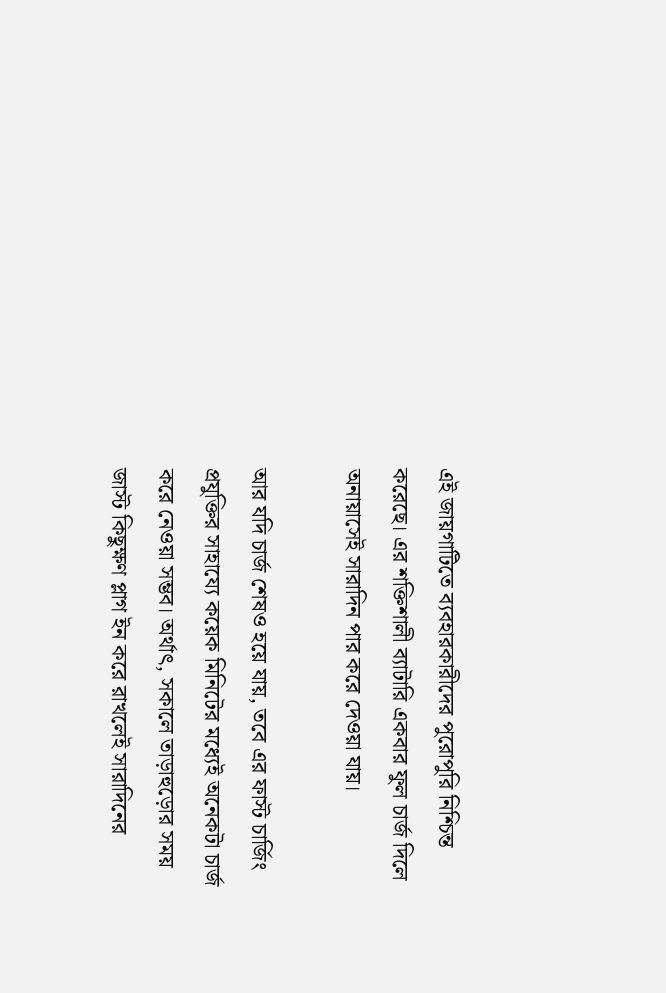এই জায়গাটিতে ব্যবহারকারীদের পুরোপুরি নিশ্চিন্ত করেছে। এর শক্তিশালী ব্যাটারি একবার ফুল চার্জ দিলে অনায়াসেই সারাদিন পার করে দেওয়া যায়।

আর যদি চার্জ শেষও হয়ে যায়, তবে এর ফাস্ট চার্জিং প্রযুক্তির সাহায্যে কয়েক মিনিটের মধ্যেই অনেকটা চার্জ করে নেওয়া সম্ভব। অর্থাৎ, সকালে তাড়াহুড়োর সময় জাস্ট কিছুক্ষণ প্লাগ ইন করে রাখলেই সারাদিনের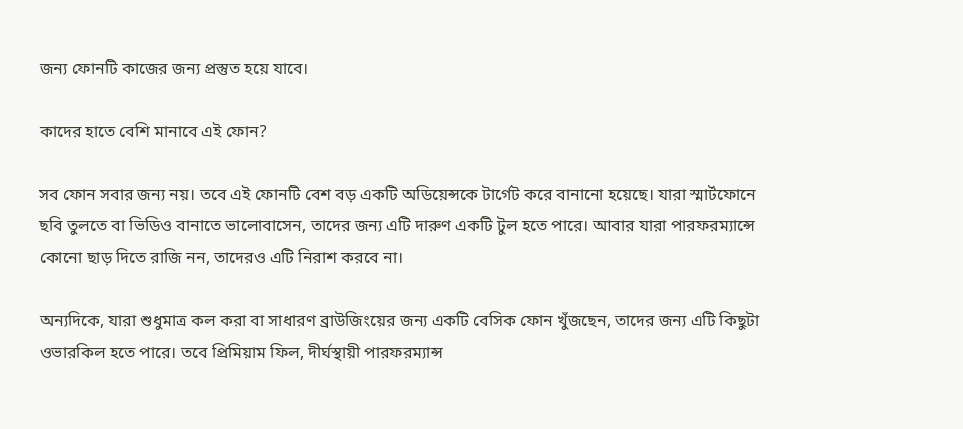জন্য ফোনটি কাজের জন্য প্রস্তুত হয়ে যাবে।

কাদের হাতে বেশি মানাবে এই ফোন?

সব ফোন সবার জন্য নয়। তবে এই ফোনটি বেশ বড় একটি অডিয়েন্সকে টার্গেট করে বানানো হয়েছে। যারা স্মার্টফোনে ছবি তুলতে বা ভিডিও বানাতে ভালোবাসেন, তাদের জন্য এটি দারুণ একটি টুল হতে পারে। আবার যারা পারফরম্যান্সে কোনো ছাড় দিতে রাজি নন, তাদেরও এটি নিরাশ করবে না।

অন্যদিকে, যারা শুধুমাত্র কল করা বা সাধারণ ব্রাউজিংয়ের জন্য একটি বেসিক ফোন খুঁজছেন, তাদের জন্য এটি কিছুটা ওভারকিল হতে পারে। তবে প্রিমিয়াম ফিল, দীর্ঘস্থায়ী পারফরম্যান্স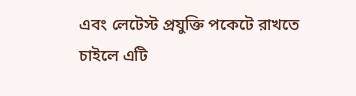এবং লেটেস্ট প্রযুক্তি পকেটে রাখতে চাইলে এটি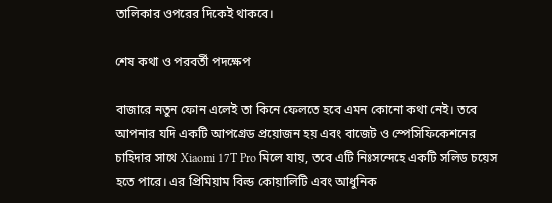তালিকার ওপরের দিকেই থাকবে।

শেষ কথা ও পরবর্তী পদক্ষেপ

বাজারে নতুন ফোন এলেই তা কিনে ফেলতে হবে এমন কোনো কথা নেই। তবে আপনার যদি একটি আপগ্রেড প্রয়োজন হয় এবং বাজেট ও স্পেসিফিকেশনের চাহিদার সাথে Xiaomi 17T Pro মিলে যায়, তবে এটি নিঃসন্দেহে একটি সলিড চয়েস হতে পারে। এর প্রিমিয়াম বিল্ড কোয়ালিটি এবং আধুনিক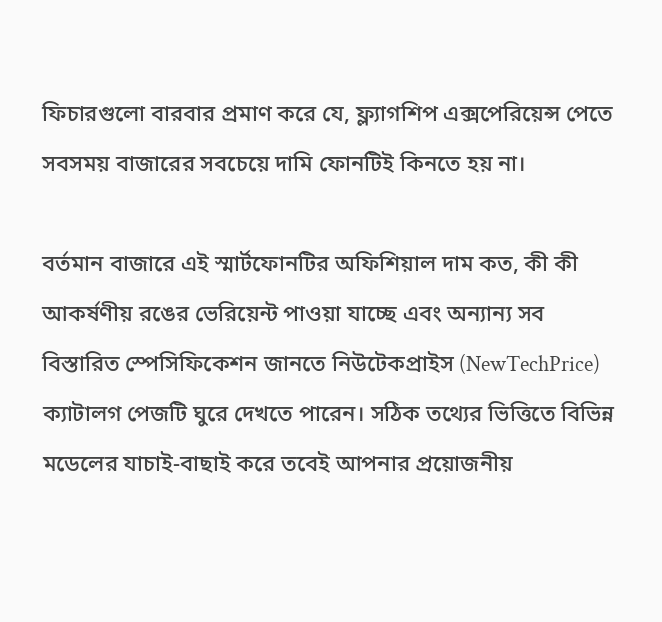ফিচারগুলো বারবার প্রমাণ করে যে, ফ্ল্যাগশিপ এক্সপেরিয়েন্স পেতে সবসময় বাজারের সবচেয়ে দামি ফোনটিই কিনতে হয় না।

বর্তমান বাজারে এই স্মার্টফোনটির অফিশিয়াল দাম কত, কী কী আকর্ষণীয় রঙের ভেরিয়েন্ট পাওয়া যাচ্ছে এবং অন্যান্য সব বিস্তারিত স্পেসিফিকেশন জানতে নিউটেকপ্রাইস (NewTechPrice) ক্যাটালগ পেজটি ঘুরে দেখতে পারেন। সঠিক তথ্যের ভিত্তিতে বিভিন্ন মডেলের যাচাই-বাছাই করে তবেই আপনার প্রয়োজনীয়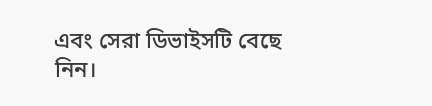এবং সেরা ডিভাইসটি বেছে নিন।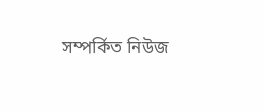সম্পর্কিত নিউজ